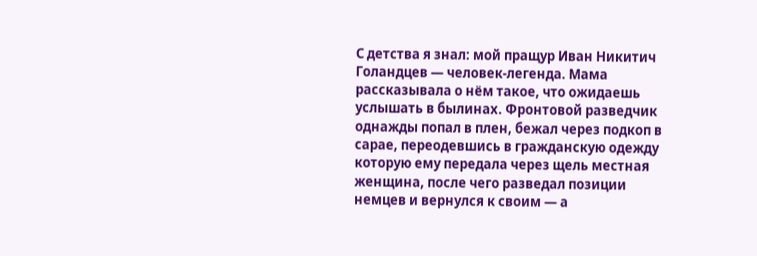С детства я знал: мой пращур Иван Никитич Голандцев — человек-легенда. Мама рассказывала о нём такое, что ожидаешь услышать в былинах. Фронтовой разведчик однажды попал в плен, бежал через подкоп в сарае, переодевшись в гражданскую одежду которую ему передала через щель местная женщина, после чего разведал позиции немцев и вернулся к своим — а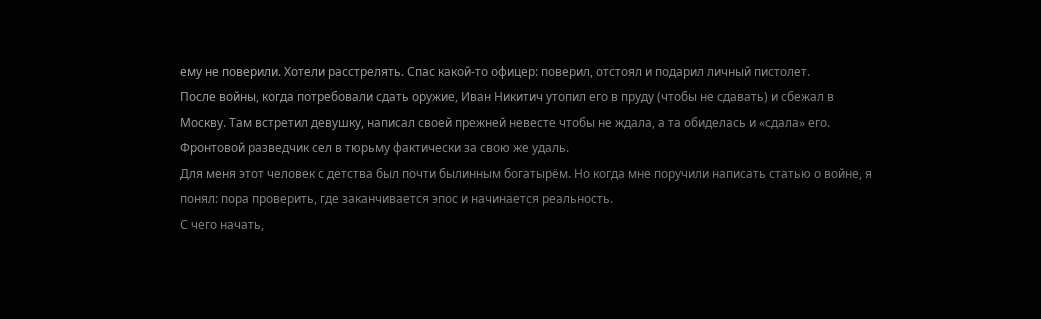ему не поверили. Хотели расстрелять. Спас какой-то офицер: поверил, отстоял и подарил личный пистолет.
После войны, когда потребовали сдать оружие, Иван Никитич утопил его в пруду (чтобы не сдавать) и сбежал в Москву. Там встретил девушку, написал своей прежней невесте чтобы не ждала, а та обиделась и «сдала» его. Фронтовой разведчик сел в тюрьму фактически за свою же удаль.
Для меня этот человек с детства был почти былинным богатырём. Но когда мне поручили написать статью о войне, я понял: пора проверить, где заканчивается эпос и начинается реальность.
С чего начать,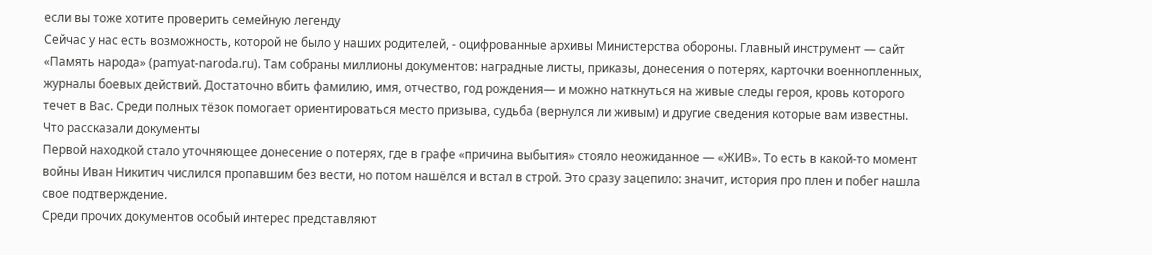если вы тоже хотите проверить семейную легенду
Сейчас у нас есть возможность, которой не было у наших родителей, - оцифрованные архивы Министерства обороны. Главный инструмент — сайт «Память народа» (pamyat-naroda.ru). Там собраны миллионы документов: наградные листы, приказы, донесения о потерях, карточки военнопленных, журналы боевых действий. Достаточно вбить фамилию, имя, отчество, год рождения— и можно наткнуться на живые следы героя, кровь которого течет в Вас. Среди полных тёзок помогает ориентироваться место призыва, судьба (вернулся ли живым) и другие сведения которые вам известны.
Что рассказали документы
Первой находкой стало уточняющее донесение о потерях, где в графе «причина выбытия» стояло неожиданное — «ЖИВ». То есть в какой-то момент войны Иван Никитич числился пропавшим без вести, но потом нашёлся и встал в строй. Это сразу зацепило: значит, история про плен и побег нашла свое подтверждение.
Среди прочих документов особый интерес представляют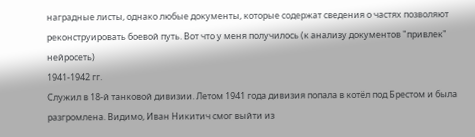наградные листы, однако любые документы, которые содержат сведения о частях позволяют реконструировать боевой путь. Вот что у меня получилось (к анализу документов "привлек" нейросеть)
1941-1942 гг.
Служил в 18-й танковой дивизии. Летом 1941 года дивизия попала в котёл под Брестом и была разгромлена. Видимо, Иван Никитич смог выйти из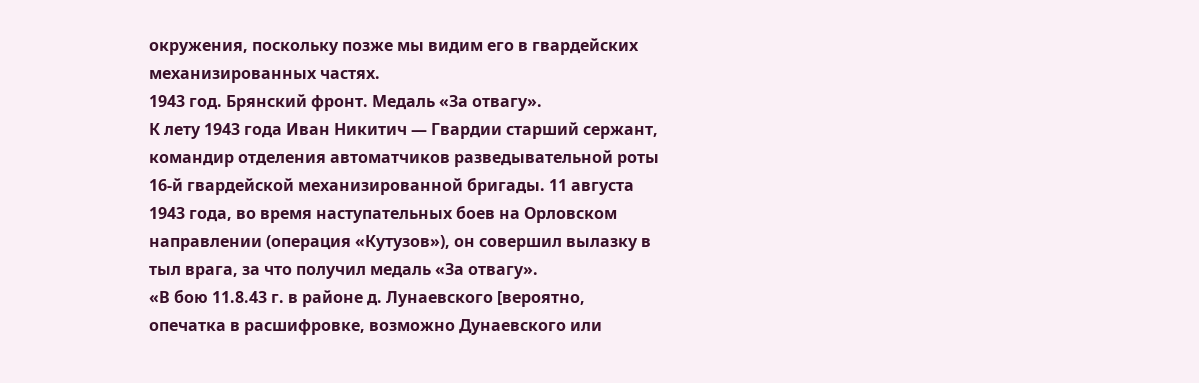окружения, поскольку позже мы видим его в гвардейских механизированных частях.
1943 год. Брянский фронт. Медаль «За отвагу».
К лету 1943 года Иван Никитич — Гвардии старший сержант, командир отделения автоматчиков разведывательной роты 16-й гвардейской механизированной бригады. 11 августа 1943 года, во время наступательных боев на Орловском направлении (операция «Кутузов»), он совершил вылазку в тыл врага, за что получил медаль «За отвагу».
«В бою 11.8.43 г. в районе д. Лунаевского [вероятно, опечатка в расшифровке, возможно Дунаевского или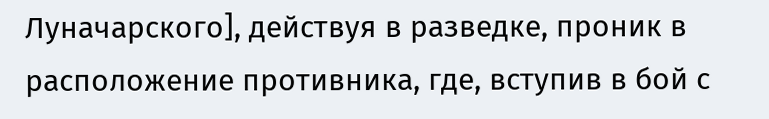Луначарского], действуя в разведке, проник в расположение противника, где, вступив в бой с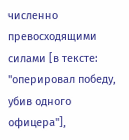численно превосходящими силами [в тексте: "оперировал победу, убив одного офицера"],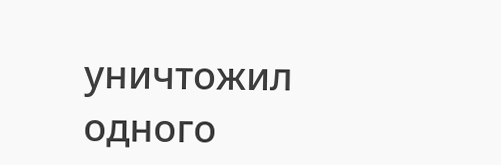уничтожил одного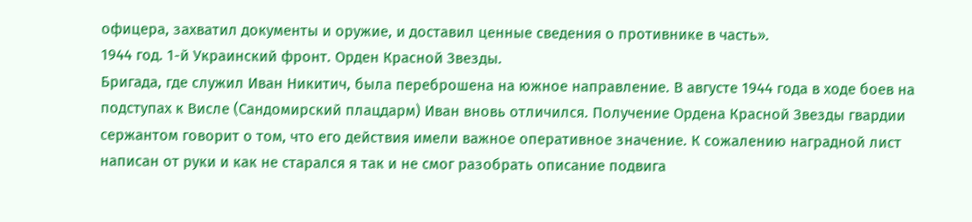офицера, захватил документы и оружие, и доставил ценные сведения о противнике в часть».
1944 год. 1-й Украинский фронт. Орден Красной Звезды.
Бригада, где служил Иван Никитич, была переброшена на южное направление. В августе 1944 года в ходе боев на подступах к Висле (Сандомирский плацдарм) Иван вновь отличился. Получение Ордена Красной Звезды гвардии сержантом говорит о том, что его действия имели важное оперативное значение. К сожалению наградной лист написан от руки и как не старался я так и не смог разобрать описание подвига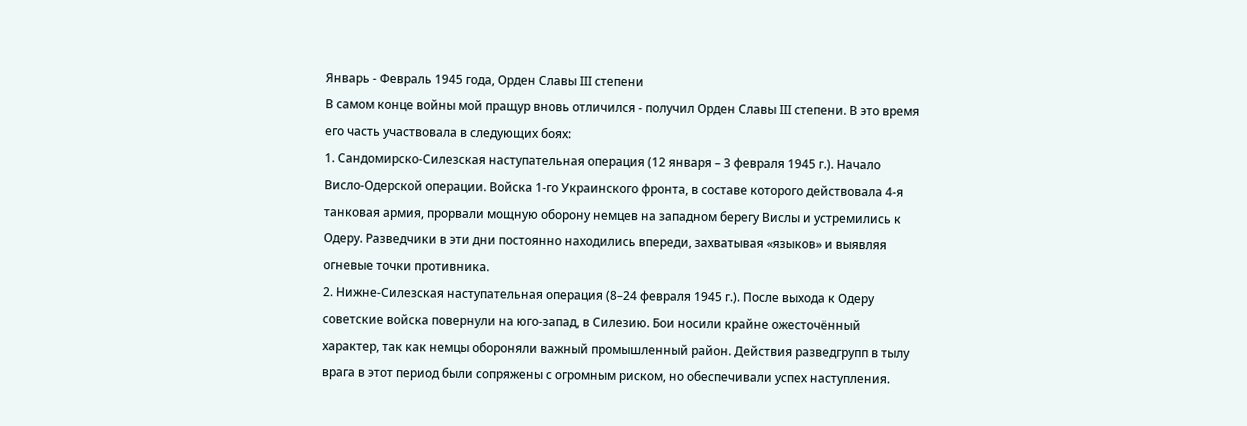Январь - Февраль 1945 года, Орден Славы III степени
В самом конце войны мой пращур вновь отличился - получил Орден Славы III степени. В это время его часть участвовала в следующих боях:
1. Сандомирско-Силезская наступательная операция (12 января – 3 февраля 1945 г.). Начало Висло-Одерской операции. Войска 1-го Украинского фронта, в составе которого действовала 4-я танковая армия, прорвали мощную оборону немцев на западном берегу Вислы и устремились к Одеру. Разведчики в эти дни постоянно находились впереди, захватывая «языков» и выявляя огневые точки противника.
2. Нижне-Силезская наступательная операция (8–24 февраля 1945 г.). После выхода к Одеру советские войска повернули на юго-запад, в Силезию. Бои носили крайне ожесточённый характер, так как немцы обороняли важный промышленный район. Действия разведгрупп в тылу врага в этот период были сопряжены с огромным риском, но обеспечивали успех наступления.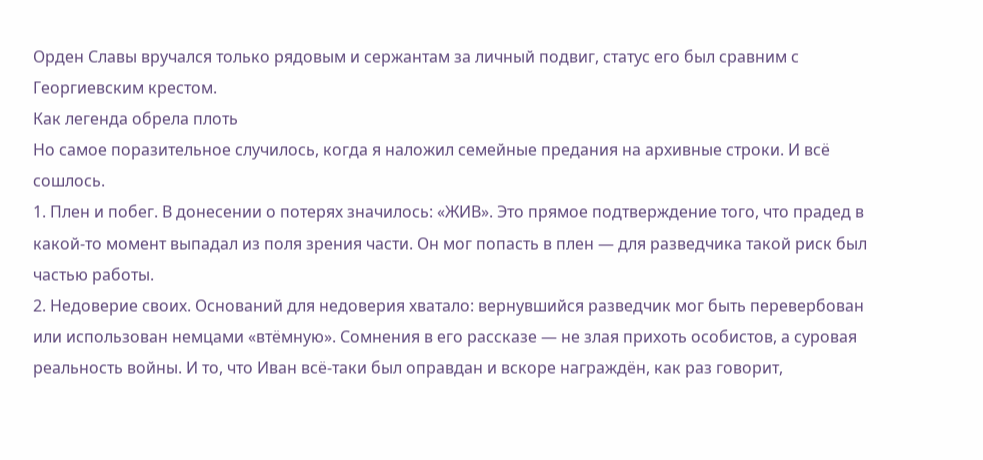Орден Славы вручался только рядовым и сержантам за личный подвиг, статус его был сравним с Георгиевским крестом.
Как легенда обрела плоть
Но самое поразительное случилось, когда я наложил семейные предания на архивные строки. И всё сошлось.
1. Плен и побег. В донесении о потерях значилось: «ЖИВ». Это прямое подтверждение того, что прадед в какой-то момент выпадал из поля зрения части. Он мог попасть в плен — для разведчика такой риск был частью работы.
2. Недоверие своих. Оснований для недоверия хватало: вернувшийся разведчик мог быть перевербован или использован немцами «втёмную». Сомнения в его рассказе — не злая прихоть особистов, а суровая реальность войны. И то, что Иван всё-таки был оправдан и вскоре награждён, как раз говорит,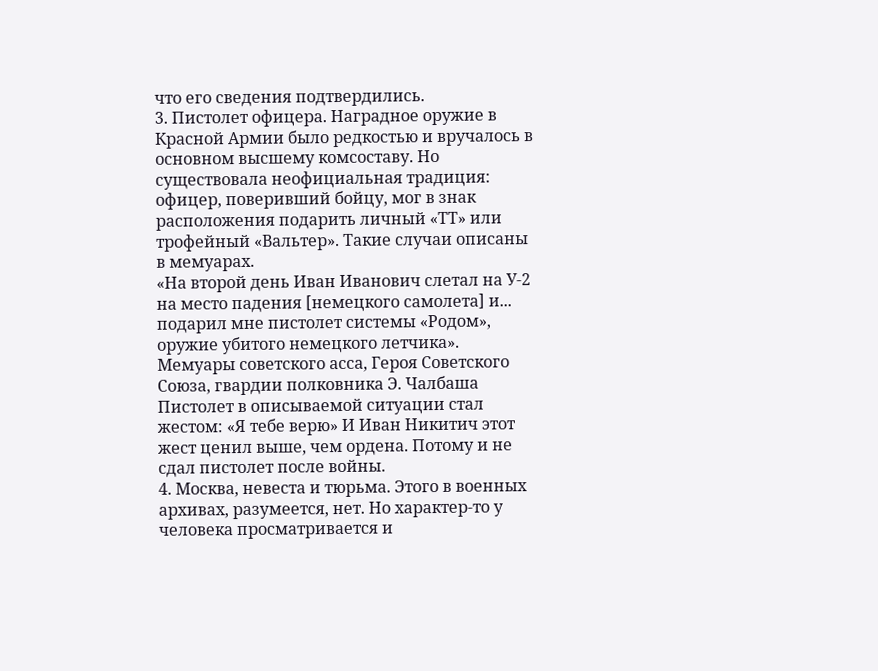что его сведения подтвердились.
3. Пистолет офицера. Наградное оружие в Красной Армии было редкостью и вручалось в основном высшему комсоставу. Но существовала неофициальная традиция: офицер, поверивший бойцу, мог в знак расположения подарить личный «ТТ» или трофейный «Вальтер». Такие случаи описаны в мемуарах.
«На второй день Иван Иванович слетал на У-2 на место падения [немецкого самолета] и... подарил мне пистолет системы «Родом», оружие убитого немецкого летчика».
Мемуары советского асса, Героя Советского Союза, гвардии полковника Э. Чалбаша
Пистолет в описываемой ситуации стал жестом: «Я тебе верю» И Иван Никитич этот жест ценил выше, чем ордена. Потому и не сдал пистолет после войны.
4. Москва, невеста и тюрьма. Этого в военных архивах, разумеется, нет. Но характер-то у человека просматривается и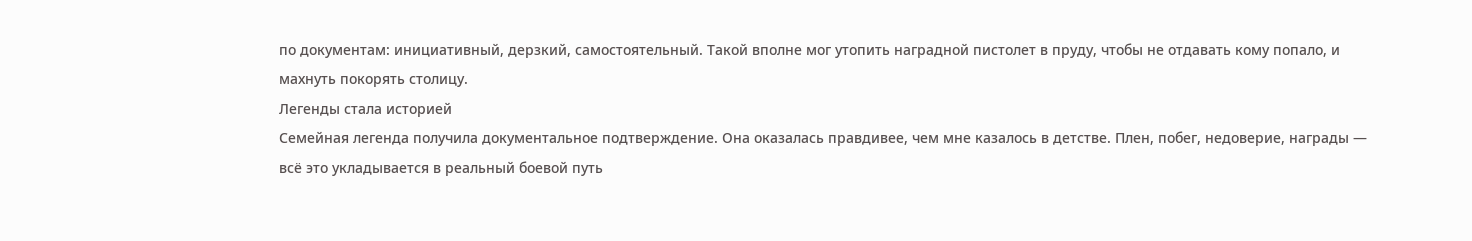по документам: инициативный, дерзкий, самостоятельный. Такой вполне мог утопить наградной пистолет в пруду, чтобы не отдавать кому попало, и махнуть покорять столицу.
Легенды стала историей
Семейная легенда получила документальное подтверждение. Она оказалась правдивее, чем мне казалось в детстве. Плен, побег, недоверие, награды — всё это укладывается в реальный боевой путь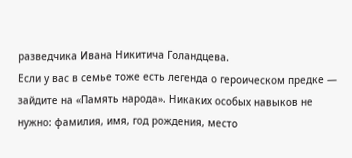разведчика Ивана Никитича Голандцева.
Если у вас в семье тоже есть легенда о героическом предке — зайдите на «Память народа». Никаких особых навыков не нужно: фамилия, имя, год рождения, место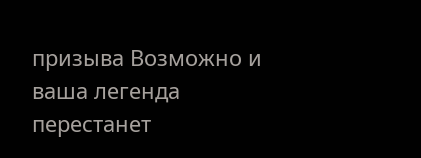призыва Возможно и ваша легенда перестанет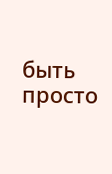быть просто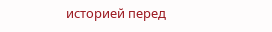историей перед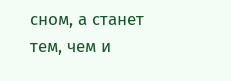сном, а станет тем, чем и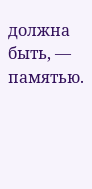должна быть, — памятью.